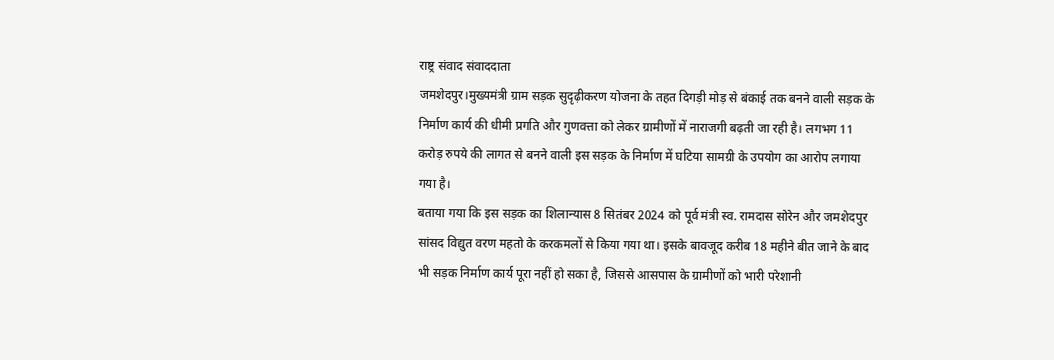राष्ट्र संवाद संवाददाता
जमशेदपुर।मुख्यमंत्री ग्राम सड़क सुदृढ़ीकरण योजना के तहत दिगड़ी मोड़ से बंकाई तक बनने वाली सड़क के निर्माण कार्य की धीमी प्रगति और गुणवत्ता को लेकर ग्रामीणों में नाराजगी बढ़ती जा रही है। लगभग 11 करोड़ रुपये की लागत से बनने वाली इस सड़क के निर्माण में घटिया सामग्री के उपयोग का आरोप लगाया गया है।
बताया गया कि इस सड़क का शिलान्यास 8 सितंबर 2024 को पूर्व मंत्री स्व. रामदास सोरेन और जमशेदपुर सांसद विद्युत वरण महतो के करकमलों से किया गया था। इसके बावजूद करीब 18 महीने बीत जाने के बाद भी सड़क निर्माण कार्य पूरा नहीं हो सका है, जिससे आसपास के ग्रामीणों को भारी परेशानी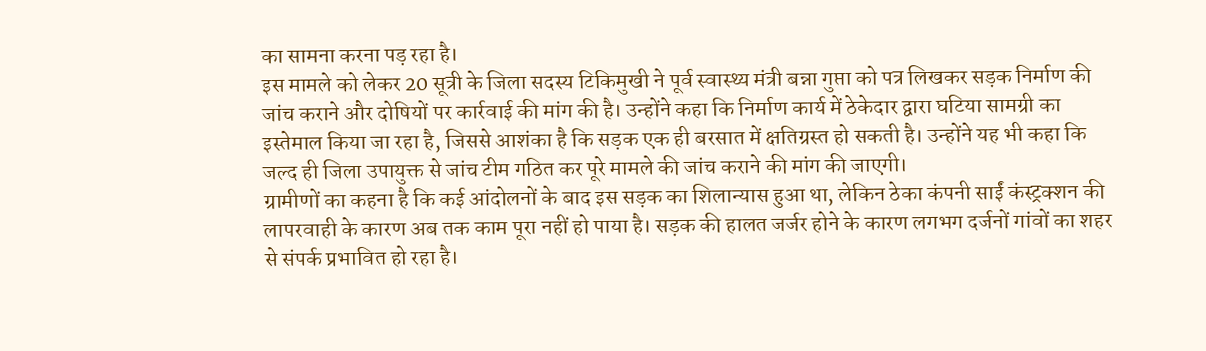का सामना करना पड़ रहा है।
इस मामले को लेकर 20 सूत्री के जिला सदस्य टिकिमुखी ने पूर्व स्वास्थ्य मंत्री बन्ना गुप्ता को पत्र लिखकर सड़क निर्माण की जांच कराने और दोषियों पर कार्रवाई की मांग की है। उन्होंने कहा कि निर्माण कार्य में ठेकेदार द्वारा घटिया सामग्री का इस्तेमाल किया जा रहा है, जिससे आशंका है कि सड़क एक ही बरसात में क्षतिग्रस्त हो सकती है। उन्होंने यह भी कहा कि जल्द ही जिला उपायुक्त से जांच टीम गठित कर पूरे मामले की जांच कराने की मांग की जाएगी।
ग्रामीणों का कहना है कि कई आंदोलनों के बाद इस सड़क का शिलान्यास हुआ था, लेकिन ठेका कंपनी साईं कंस्ट्रक्शन की लापरवाही के कारण अब तक काम पूरा नहीं हो पाया है। सड़क की हालत जर्जर होने के कारण लगभग दर्जनों गांवों का शहर से संपर्क प्रभावित हो रहा है।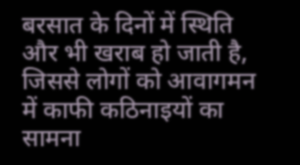बरसात के दिनों में स्थिति और भी खराब हो जाती है, जिससे लोगों को आवागमन में काफी कठिनाइयों का सामना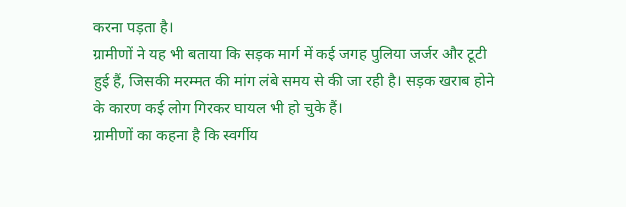करना पड़ता है।
ग्रामीणों ने यह भी बताया कि सड़क मार्ग में कई जगह पुलिया जर्जर और टूटी हुई हैं, जिसकी मरम्मत की मांग लंबे समय से की जा रही है। सड़क खराब होने के कारण कई लोग गिरकर घायल भी हो चुके हैं।
ग्रामीणों का कहना है कि स्वर्गीय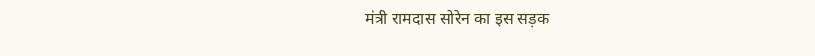मंत्री रामदास सोरेन का इस सड़क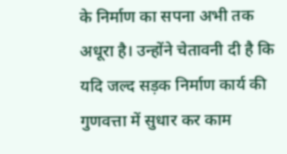के निर्माण का सपना अभी तक अधूरा है। उन्होंने चेतावनी दी है कि यदि जल्द सड़क निर्माण कार्य की गुणवत्ता में सुधार कर काम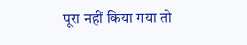पूरा नहीं किया गया तो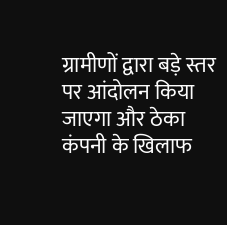ग्रामीणों द्वारा बड़े स्तर पर आंदोलन किया जाएगा और ठेका कंपनी के खिलाफ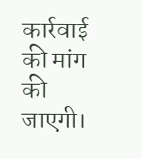कार्रवाई की मांग की जाएगी।